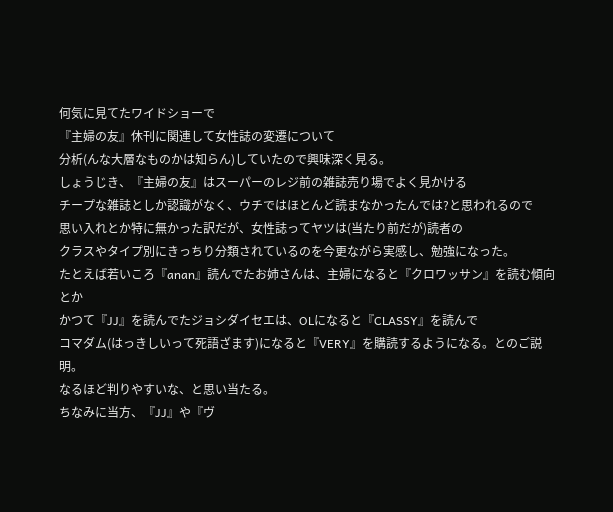何気に見てたワイドショーで
『主婦の友』休刊に関連して女性誌の変遷について
分析(んな大層なものかは知らん)していたので興味深く見る。
しょうじき、『主婦の友』はスーパーのレジ前の雑誌売り場でよく見かける
チープな雑誌としか認識がなく、ウチではほとんど読まなかったんでは?と思われるので
思い入れとか特に無かった訳だが、女性誌ってヤツは(当たり前だが)読者の
クラスやタイプ別にきっちり分類されているのを今更ながら実感し、勉強になった。
たとえば若いころ『anan』読んでたお姉さんは、主婦になると『クロワッサン』を読む傾向とか
かつて『JJ』を読んでたジョシダイセエは、OLになると『CLASSY』を読んで
コマダム(はっきしいって死語ざます)になると『VERY』を購読するようになる。とのご説明。
なるほど判りやすいな、と思い当たる。
ちなみに当方、『JJ』や『ヴ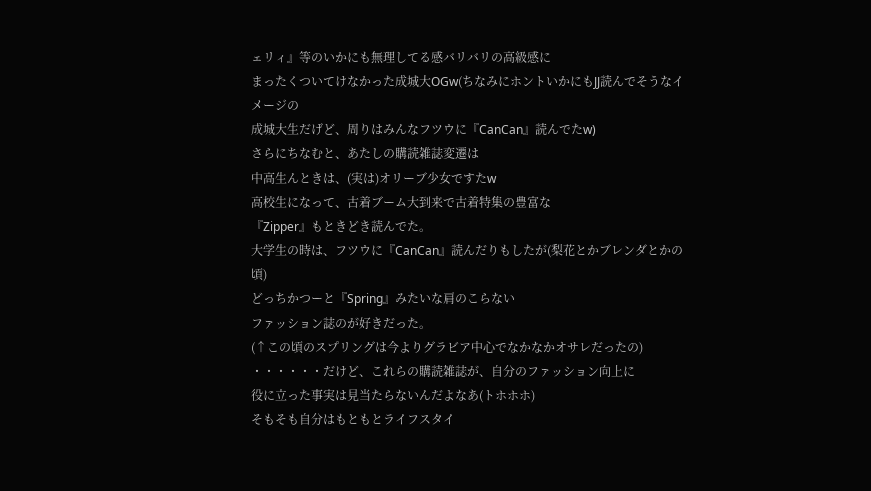ェリィ』等のいかにも無理してる感バリバリの高級感に
まったくついてけなかった成城大OGw(ちなみにホントいかにもJJ読んでそうなイメージの
成城大生だげど、周りはみんなフツウに『CanCan』読んでたw)
さらにちなむと、あたしの購読雑誌変遷は
中高生んときは、(実は)オリーブ少女ですたw
高校生になって、古着ブーム大到来で古着特集の豊富な
『Zipper』もときどき読んでた。
大学生の時は、フツウに『CanCan』読んだりもしたが(梨花とかブレンダとかの頃)
どっちかつーと『Spring』みたいな肩のこらない
ファッション誌のが好きだった。
(↑この頃のスプリングは今よりグラビア中心でなかなかオサレだったの)
・・・・・・だけど、これらの購読雑誌が、自分のファッション向上に
役に立った事実は見当たらないんだよなあ(トホホホ)
そもそも自分はもともとライフスタイ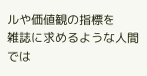ルや価値観の指標を
雑誌に求めるような人間では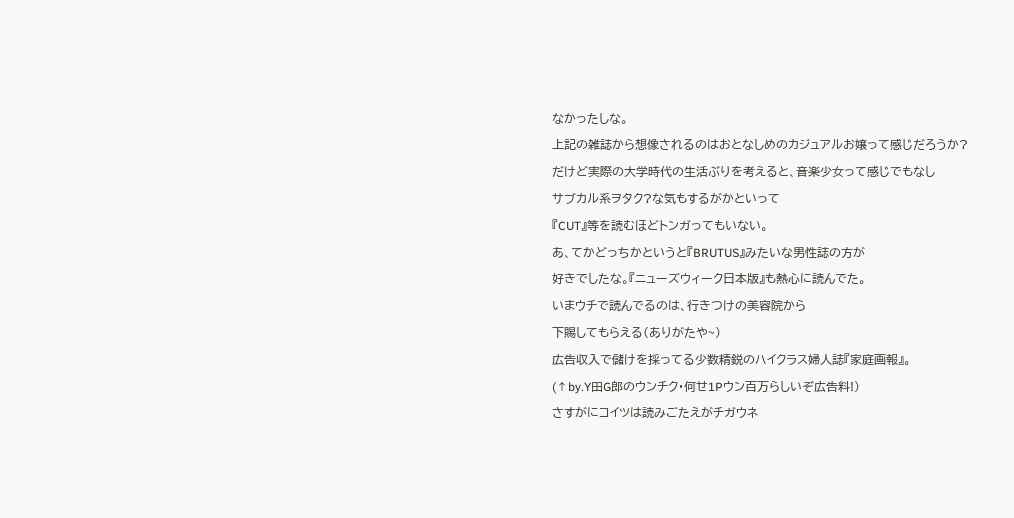なかったしな。
上記の雑誌から想像されるのはおとなしめのカジュアルお嬢って感じだろうか?
だけど実際の大学時代の生活ぶりを考えると、音楽少女って感じでもなし
サブカル系ヲタク?な気もするがかといって
『CUT』等を読むほどトンガってもいない。
あ、てかどっちかというと『BRUTUS』みたいな男性誌の方が
好きでしたな。『ニューズウィーク日本版』も熱心に読んでた。
いまウチで読んでるのは、行きつけの美容院から
下賜してもらえる(ありがたや~)
広告収入で儲けを採ってる少数精鋭のハイクラス婦人誌『家庭画報』。
(↑by.Y田G郎のウンチク・何せ1Pウン百万らしいぞ広告料!)
さすがにコイツは読みごたえがチガウネ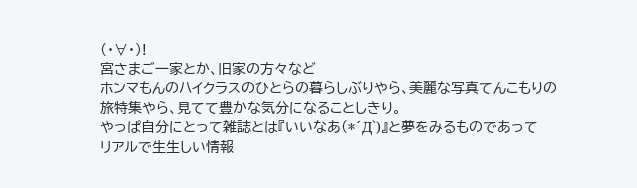(・∀・)!
宮さまご一家とか、旧家の方々など
ホンマもんのハイクラスのひとらの暮らしぶりやら、美麗な写真てんこもりの
旅特集やら、見てて豊かな気分になることしきり。
やっぱ自分にとって雑誌とは『いいなあ(*´Д`)』と夢をみるものであって
リアルで生生しい情報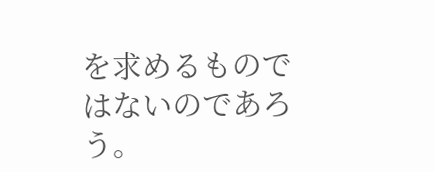を求めるものではないのであろう。